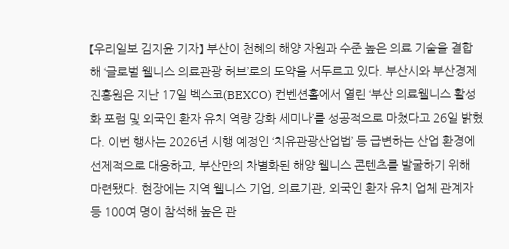【우리일보 김지윤 기자】 부산이 천혜의 해양 자원과 수준 높은 의료 기술을 결합해 ‘글로벌 웰니스 의료관광 허브’로의 도약을 서두르고 있다. 부산시와 부산경제진흥원은 지난 17일 벡스코(BEXCO) 컨벤션홀에서 열린 ‘부산 의료웰니스 활성화 포럼 및 외국인 환자 유치 역량 강화 세미나’를 성공적으로 마쳤다고 26일 밝혔다. 이번 행사는 2026년 시행 예정인 ‘치유관광산업법’ 등 급변하는 산업 환경에 선제적으로 대응하고, 부산만의 차별화된 해양 웰니스 콘텐츠를 발굴하기 위해 마련됐다. 현장에는 지역 웰니스 기업, 의료기관, 외국인 환자 유치 업체 관계자 등 100여 명이 참석해 높은 관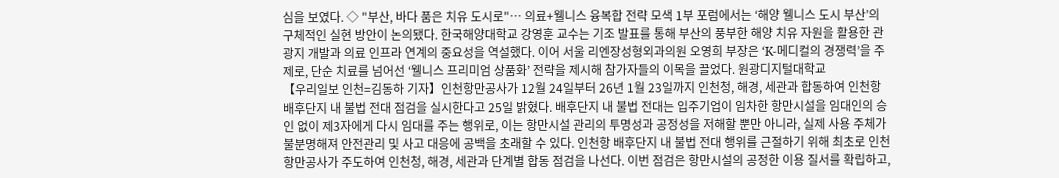심을 보였다. ◇ "부산, 바다 품은 치유 도시로"… 의료+웰니스 융복합 전략 모색 1부 포럼에서는 ‘해양 웰니스 도시 부산’의 구체적인 실현 방안이 논의됐다. 한국해양대학교 강영훈 교수는 기조 발표를 통해 부산의 풍부한 해양 치유 자원을 활용한 관광지 개발과 의료 인프라 연계의 중요성을 역설했다. 이어 서울 리엔장성형외과의원 오영희 부장은 ‘K-메디컬의 경쟁력’을 주제로, 단순 치료를 넘어선 ‘웰니스 프리미엄 상품화’ 전략을 제시해 참가자들의 이목을 끌었다. 원광디지털대학교
【우리일보 인천=김동하 기자】인천항만공사가 12월 24일부터 26년 1월 23일까지 인천청, 해경, 세관과 합동하여 인천항 배후단지 내 불법 전대 점검을 실시한다고 25일 밝혔다. 배후단지 내 불법 전대는 입주기업이 임차한 항만시설을 임대인의 승인 없이 제3자에게 다시 임대를 주는 행위로, 이는 항만시설 관리의 투명성과 공정성을 저해할 뿐만 아니라, 실제 사용 주체가 불분명해져 안전관리 및 사고 대응에 공백을 초래할 수 있다. 인천항 배후단지 내 불법 전대 행위를 근절하기 위해 최초로 인천항만공사가 주도하여 인천청, 해경, 세관과 단계별 합동 점검을 나선다. 이번 점검은 항만시설의 공정한 이용 질서를 확립하고,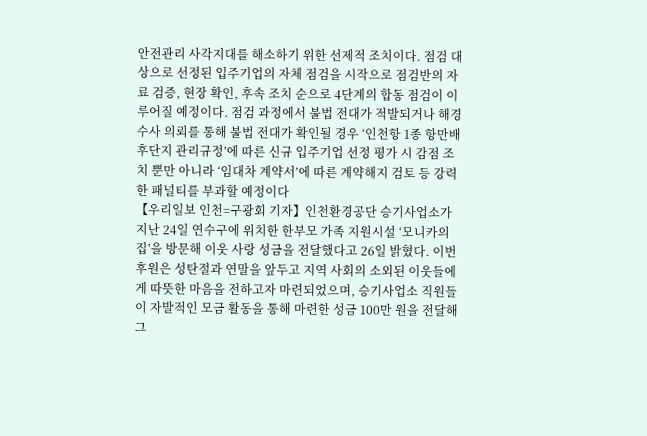안전관리 사각지대를 해소하기 위한 선제적 조치이다. 점검 대상으로 선정된 입주기업의 자체 점검을 시작으로 점검반의 자료 검증, 현장 확인, 후속 조치 순으로 4단계의 합동 점검이 이루어질 예정이다. 점검 과정에서 불법 전대가 적발되거나 해경 수사 의뢰를 통해 불법 전대가 확인될 경우 ‘인천항 1종 항만배후단지 관리규정’에 따른 신규 입주기업 선정 평가 시 감점 조치 뿐만 아니라 ‘임대차 계약서’에 따른 계약해지 검토 등 강력한 패널티를 부과할 예정이다
【우리일보 인천=구광회 기자】인천환경공단 승기사업소가 지난 24일 연수구에 위치한 한부모 가족 지원시설 ‘모니카의 집’을 방문해 이웃 사랑 성금을 전달했다고 26일 밝혔다. 이번 후원은 성탄절과 연말을 앞두고 지역 사회의 소외된 이웃들에게 따뜻한 마음을 전하고자 마련되었으며, 승기사업소 직원들이 자발적인 모금 활동을 통해 마련한 성금 100만 원을 전달해 그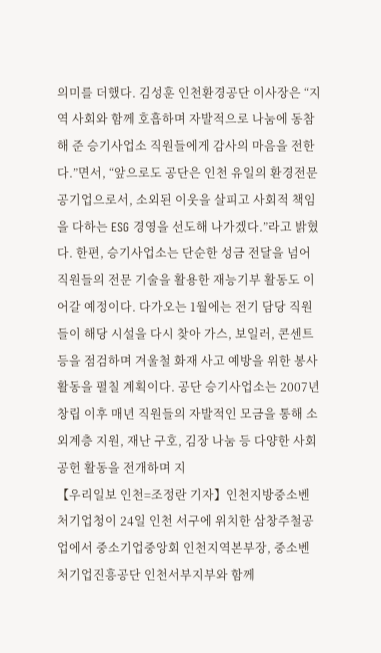의미를 더했다. 김성훈 인천환경공단 이사장은 “지역 사회와 함께 호흡하며 자발적으로 나눔에 동참해 준 승기사업소 직원들에게 감사의 마음을 전한다.”면서, “앞으로도 공단은 인천 유일의 환경전문 공기업으로서, 소외된 이웃을 살피고 사회적 책임을 다하는 ESG 경영을 선도해 나가겠다.”라고 밝혔다. 한편, 승기사업소는 단순한 성금 전달을 넘어 직원들의 전문 기술을 활용한 재능기부 활동도 이어갈 예정이다. 다가오는 1월에는 전기 담당 직원들이 해당 시설을 다시 찾아 가스, 보일러, 콘센트 등을 점검하며 겨울철 화재 사고 예방을 위한 봉사활동을 펼칠 계획이다. 공단 승기사업소는 2007년 창립 이후 매년 직원들의 자발적인 모금을 통해 소외계층 지원, 재난 구호, 김장 나눔 등 다양한 사회공헌 활동을 전개하며 지
【우리일보 인천=조정란 기자】인천지방중소벤처기업청이 24일 인천 서구에 위치한 삼창주철공업에서 중소기업중앙회 인천지역본부장, 중소벤처기업진흥공단 인천서부지부와 함께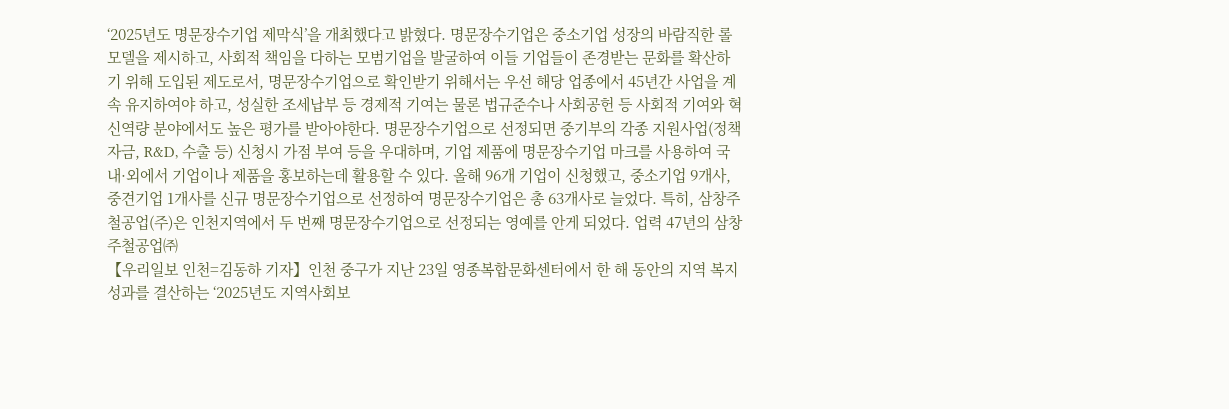‘2025년도 명문장수기업 제막식’을 개최했다고 밝혔다. 명문장수기업은 중소기업 성장의 바람직한 롤모델을 제시하고, 사회적 책임을 다하는 모범기업을 발굴하여 이들 기업들이 존경받는 문화를 확산하기 위해 도입된 제도로서, 명문장수기업으로 확인받기 위해서는 우선 해당 업종에서 45년간 사업을 계속 유지하여야 하고, 성실한 조세납부 등 경제적 기여는 물론 법규준수나 사회공헌 등 사회적 기여와 혁신역량 분야에서도 높은 평가를 받아야한다. 명문장수기업으로 선정되면 중기부의 각종 지원사업(정책자금, R&D, 수출 등) 신청시 가점 부여 등을 우대하며, 기업 제품에 명문장수기업 마크를 사용하여 국내·외에서 기업이나 제품을 홍보하는데 활용할 수 있다. 올해 96개 기업이 신청했고, 중소기업 9개사, 중견기업 1개사를 신규 명문장수기업으로 선정하여 명문장수기업은 총 63개사로 늘었다. 특히, 삼창주철공업(주)은 인천지역에서 두 번째 명문장수기업으로 선정되는 영예를 안게 되었다. 업력 47년의 삼창주철공업㈜
【우리일보 인천=김동하 기자】인천 중구가 지난 23일 영종복합문화센터에서 한 해 동안의 지역 복지 성과를 결산하는 ‘2025년도 지역사회보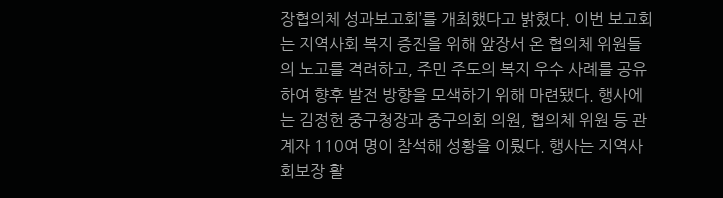장협의체 성과보고회’를 개최했다고 밝혔다. 이번 보고회는 지역사회 복지 증진을 위해 앞장서 온 협의체 위원들의 노고를 격려하고, 주민 주도의 복지 우수 사례를 공유하여 향후 발전 방향을 모색하기 위해 마련됐다. 행사에는 김정헌 중구청장과 중구의회 의원, 협의체 위원 등 관계자 110여 명이 참석해 성황을 이뤘다. 행사는 지역사회보장 활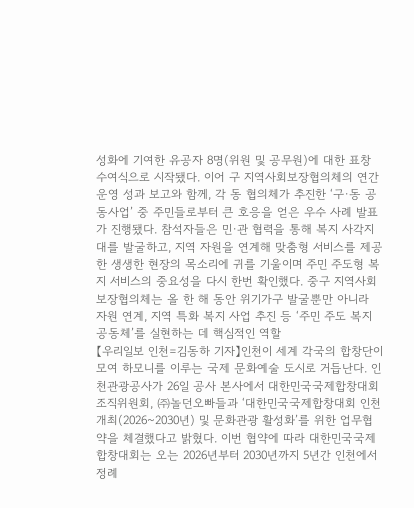성화에 기여한 유공자 8명(위원 및 공무원)에 대한 표창 수여식으로 시작됐다. 이어 구 지역사회보장협의체의 연간 운영 성과 보고와 함께, 각 동 협의체가 추진한 ‘구·동 공동사업’ 중 주민들로부터 큰 호응을 얻은 우수 사례 발표가 진행됐다. 참석자들은 민·관 협력을 통해 복지 사각지대를 발굴하고, 지역 자원을 연계해 맞춤형 서비스를 제공한 생생한 현장의 목소리에 귀를 기울이며 주민 주도형 복지 서비스의 중요성을 다시 한번 확인했다. 중구 지역사회보장협의체는 올 한 해 동안 위기가구 발굴뿐만 아니라 자원 연계, 지역 특화 복지 사업 추진 등 ‘주민 주도 복지 공동체’를 실현하는 데 핵심적인 역할
【우리일보 인천=김동하 기자】인천이 세계 각국의 합창단이 모여 하모니를 이루는 국제 문화예술 도시로 거듭난다. 인천관광공사가 26일 공사 본사에서 대한민국국제합창대회 조직위원회, ㈜놀던오빠들과 ‘대한민국국제합창대회 인천 개최(2026~2030년) 및 문화관광 활성화’를 위한 업무협약을 체결했다고 밝혔다. 이번 협약에 따라 대한민국국제합창대회는 오는 2026년부터 2030년까지 5년간 인천에서 정례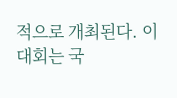적으로 개최된다. 이 대회는 국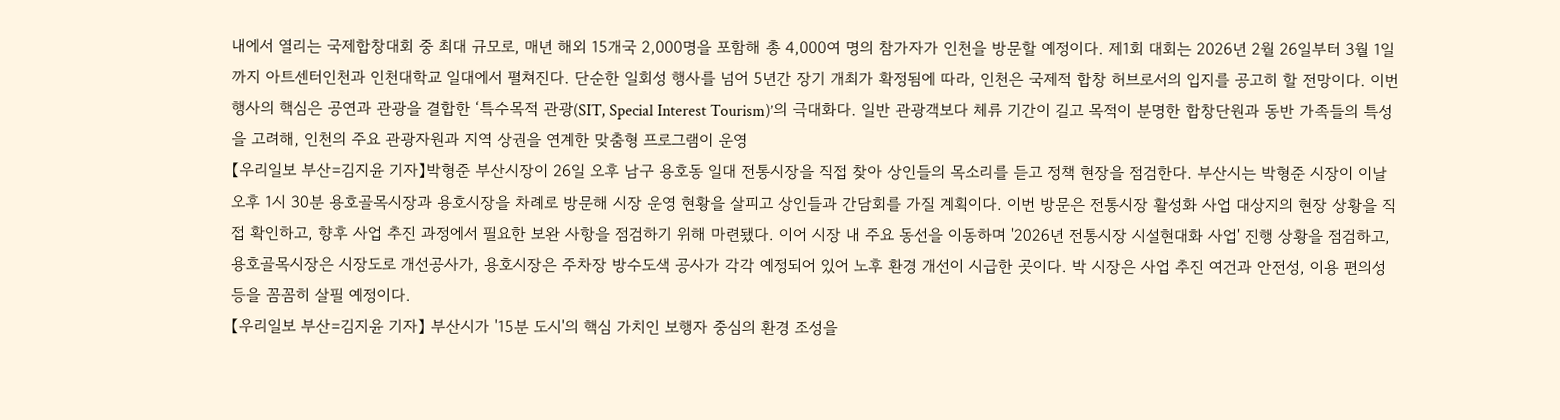내에서 열리는 국제합창대회 중 최대 규모로, 매년 해외 15개국 2,000명을 포함해 총 4,000여 명의 참가자가 인천을 방문할 예정이다. 제1회 대회는 2026년 2월 26일부터 3월 1일까지 아트센터인천과 인천대학교 일대에서 펼쳐진다. 단순한 일회성 행사를 넘어 5년간 장기 개최가 확정됨에 따라, 인천은 국제적 합창 허브로서의 입지를 공고히 할 전망이다. 이번 행사의 핵심은 공연과 관광을 결합한 ‘특수목적 관광(SIT, Special Interest Tourism)’의 극대화다. 일반 관광객보다 체류 기간이 길고 목적이 분명한 합창단원과 동반 가족들의 특성을 고려해, 인천의 주요 관광자원과 지역 상권을 연계한 맞춤형 프로그램이 운영
【우리일보 부산=김지윤 기자】박형준 부산시장이 26일 오후 남구 용호동 일대 전통시장을 직접 찾아 상인들의 목소리를 듣고 정책 현장을 점검한다. 부산시는 박형준 시장이 이날 오후 1시 30분 용호골목시장과 용호시장을 차례로 방문해 시장 운영 현황을 살피고 상인들과 간담회를 가질 계획이다. 이번 방문은 전통시장 활성화 사업 대상지의 현장 상황을 직접 확인하고, 향후 사업 추진 과정에서 필요한 보완 사항을 점검하기 위해 마련됐다. 이어 시장 내 주요 동선을 이동하며 '2026년 전통시장 시설현대화 사업' 진행 상황을 점검하고, 용호골목시장은 시장도로 개선공사가, 용호시장은 주차장 방수도색 공사가 각각 예정되어 있어 노후 환경 개선이 시급한 곳이다. 박 시장은 사업 추진 여건과 안전성, 이용 편의성 등을 꼼꼼히 살필 예정이다.
【우리일보 부산=김지윤 기자】 부산시가 '15분 도시'의 핵심 가치인 보행자 중심의 환경 조성을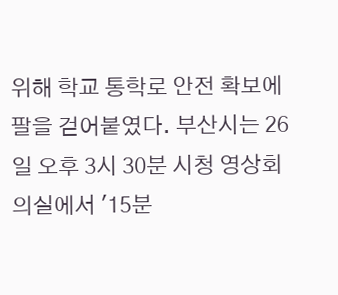위해 학교 통학로 안전 확보에 팔을 걷어붙였다. 부산시는 26일 오후 3시 30분 시청 영상회의실에서 '15분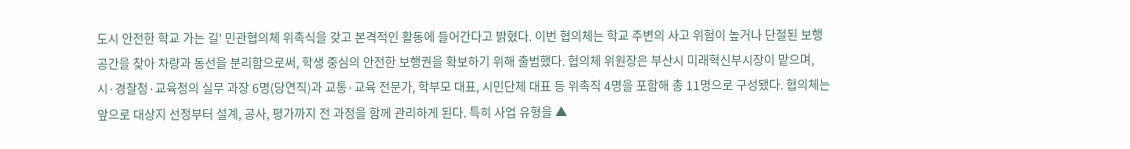도시 안전한 학교 가는 길' 민관협의체 위촉식을 갖고 본격적인 활동에 들어간다고 밝혔다. 이번 협의체는 학교 주변의 사고 위험이 높거나 단절된 보행 공간을 찾아 차량과 동선을 분리함으로써, 학생 중심의 안전한 보행권을 확보하기 위해 출범했다. 협의체 위원장은 부산시 미래혁신부시장이 맡으며, 시·경찰청·교육청의 실무 과장 6명(당연직)과 교통·교육 전문가, 학부모 대표, 시민단체 대표 등 위촉직 4명을 포함해 총 11명으로 구성됐다. 협의체는 앞으로 대상지 선정부터 설계, 공사, 평가까지 전 과정을 함께 관리하게 된다. 특히 사업 유형을 ▲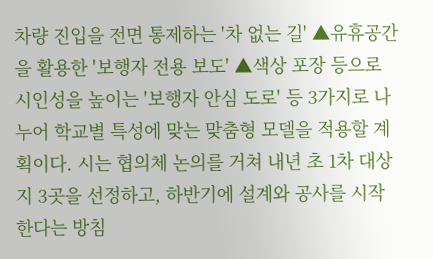차량 진입을 전면 통제하는 '차 없는 길' ▲유휴공간을 활용한 '보행자 전용 보도' ▲색상 포장 등으로 시인성을 높이는 '보행자 안심 도로' 등 3가지로 나누어 학교별 특성에 맞는 맞춤형 모델을 적용할 계획이다. 시는 협의체 논의를 거쳐 내년 초 1차 대상지 3곳을 선정하고, 하반기에 설계와 공사를 시작한다는 방침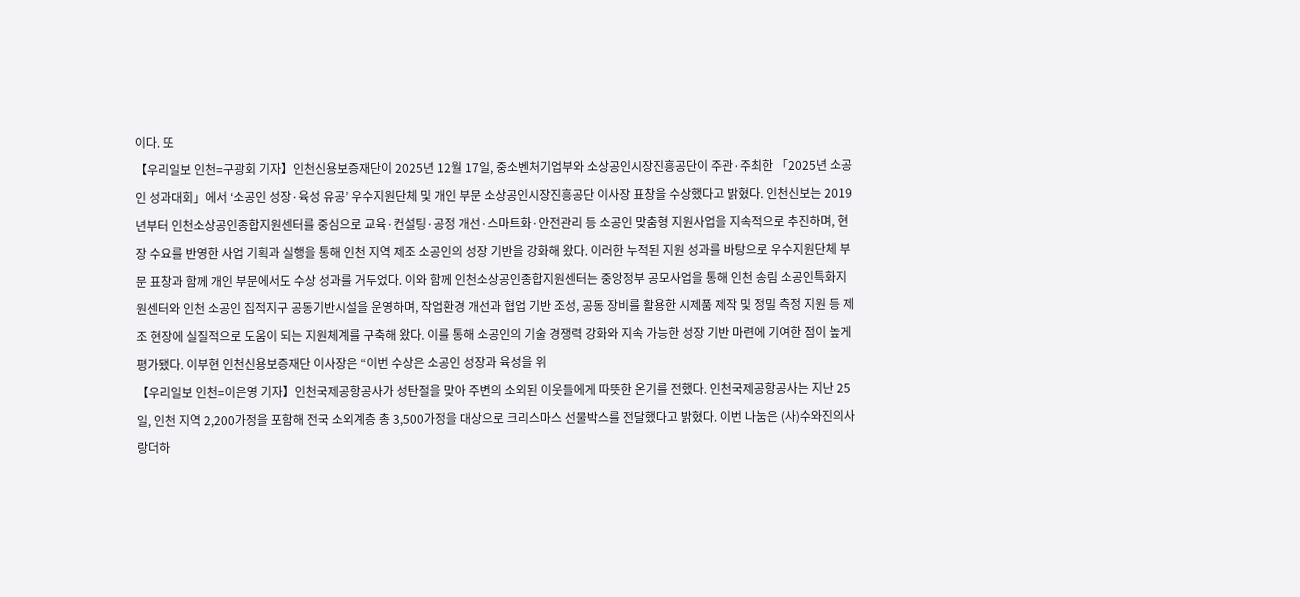이다. 또
【우리일보 인천=구광회 기자】인천신용보증재단이 2025년 12월 17일, 중소벤처기업부와 소상공인시장진흥공단이 주관·주최한 「2025년 소공인 성과대회」에서 ‘소공인 성장·육성 유공’ 우수지원단체 및 개인 부문 소상공인시장진흥공단 이사장 표창을 수상했다고 밝혔다. 인천신보는 2019년부터 인천소상공인종합지원센터를 중심으로 교육·컨설팅·공정 개선·스마트화·안전관리 등 소공인 맞춤형 지원사업을 지속적으로 추진하며, 현장 수요를 반영한 사업 기획과 실행을 통해 인천 지역 제조 소공인의 성장 기반을 강화해 왔다. 이러한 누적된 지원 성과를 바탕으로 우수지원단체 부문 표창과 함께 개인 부문에서도 수상 성과를 거두었다. 이와 함께 인천소상공인종합지원센터는 중앙정부 공모사업을 통해 인천 송림 소공인특화지원센터와 인천 소공인 집적지구 공동기반시설을 운영하며, 작업환경 개선과 협업 기반 조성, 공동 장비를 활용한 시제품 제작 및 정밀 측정 지원 등 제조 현장에 실질적으로 도움이 되는 지원체계를 구축해 왔다. 이를 통해 소공인의 기술 경쟁력 강화와 지속 가능한 성장 기반 마련에 기여한 점이 높게 평가됐다. 이부현 인천신용보증재단 이사장은 “이번 수상은 소공인 성장과 육성을 위
【우리일보 인천=이은영 기자】인천국제공항공사가 성탄절을 맞아 주변의 소외된 이웃들에게 따뜻한 온기를 전했다. 인천국제공항공사는 지난 25일, 인천 지역 2,200가정을 포함해 전국 소외계층 총 3,500가정을 대상으로 크리스마스 선물박스를 전달했다고 밝혔다. 이번 나눔은 (사)수와진의사랑더하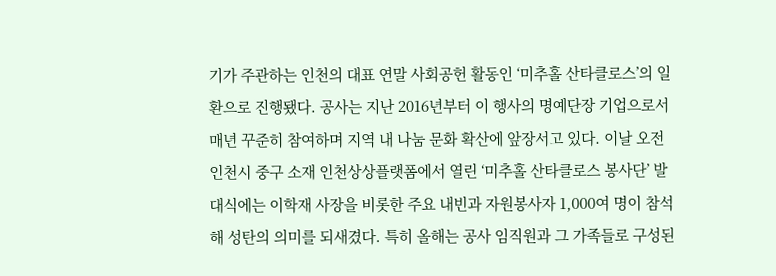기가 주관하는 인천의 대표 연말 사회공헌 활동인 ‘미추홀 산타클로스’의 일환으로 진행됐다. 공사는 지난 2016년부터 이 행사의 명예단장 기업으로서 매년 꾸준히 참여하며 지역 내 나눔 문화 확산에 앞장서고 있다. 이날 오전 인천시 중구 소재 인천상상플랫폼에서 열린 ‘미추홀 산타클로스 봉사단’ 발대식에는 이학재 사장을 비롯한 주요 내빈과 자원봉사자 1,000여 명이 참석해 성탄의 의미를 되새겼다. 특히 올해는 공사 임직원과 그 가족들로 구성된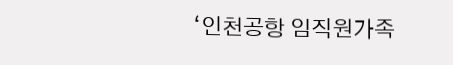‘인천공항 임직원가족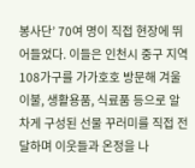봉사단’ 70여 명이 직접 현장에 뛰어들었다. 이들은 인천시 중구 지역 108가구를 가가호호 방문해 겨울 이불, 생활용품, 식료품 등으로 알차게 구성된 선물 꾸러미를 직접 전달하며 이웃들과 온정을 나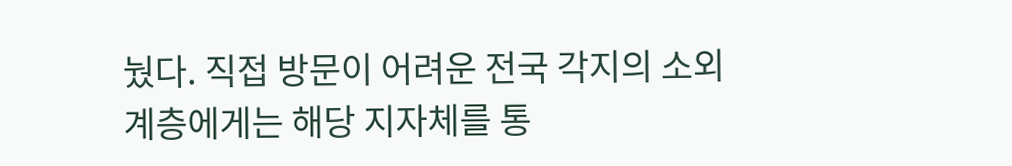눴다. 직접 방문이 어려운 전국 각지의 소외계층에게는 해당 지자체를 통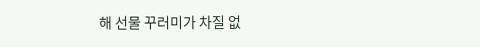해 선물 꾸러미가 차질 없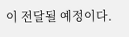이 전달될 예정이다.